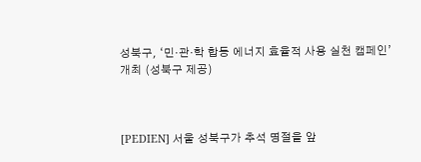성북구, ‘민·관·학 합동 에너지 효율적 사용 실천 캠페인’ 개최 (성북구 제공)



[PEDIEN] 서울 성북구가 추석 명절을 앞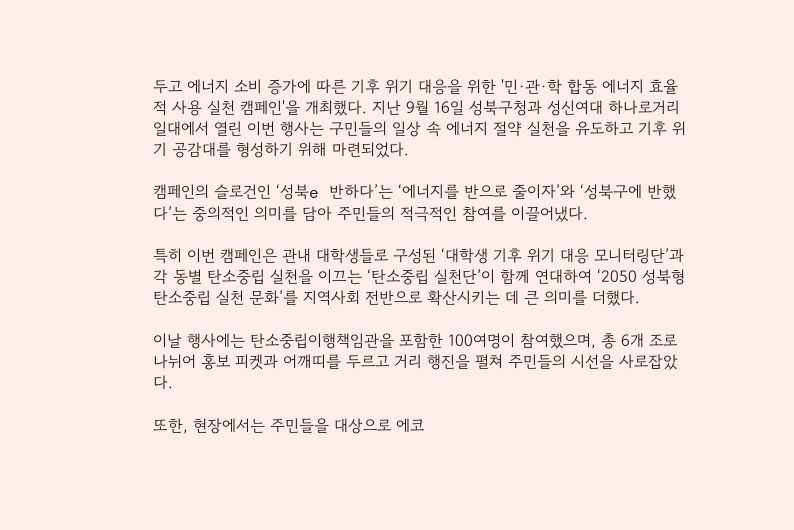두고 에너지 소비 증가에 따른 기후 위기 대응을 위한 '민·관·학 합동 에너지 효율적 사용 실천 캠페인'을 개최했다. 지난 9월 16일 성북구청과 성신여대 하나로거리 일대에서 열린 이번 행사는 구민들의 일상 속 에너지 절약 실천을 유도하고 기후 위기 공감대를 형성하기 위해 마련되었다.

캠페인의 슬로건인 ‘성북e 반하다’는 ‘에너지를 반으로 줄이자’와 ‘성북구에 반했다’는 중의적인 의미를 담아 주민들의 적극적인 참여를 이끌어냈다.

특히 이번 캠페인은 관내 대학생들로 구성된 ‘대학생 기후 위기 대응 모니터링단’과 각 동별 탄소중립 실천을 이끄는 ‘탄소중립 실천단’이 함께 연대하여 ‘2050 성북형 탄소중립 실천 문화’를 지역사회 전반으로 확산시키는 데 큰 의미를 더했다.

이날 행사에는 탄소중립이행책임관을 포함한 100여명이 참여했으며, 총 6개 조로 나뉘어 홍보 피켓과 어깨띠를 두르고 거리 행진을 펼쳐 주민들의 시선을 사로잡았다.

또한, 현장에서는 주민들을 대상으로 에코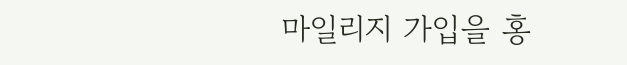마일리지 가입을 홍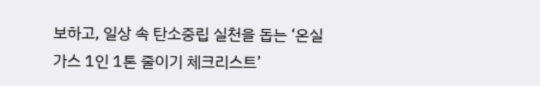보하고, 일상 속 탄소중립 실천을 돕는 ‘온실가스 1인 1톤 줄이기 체크리스트’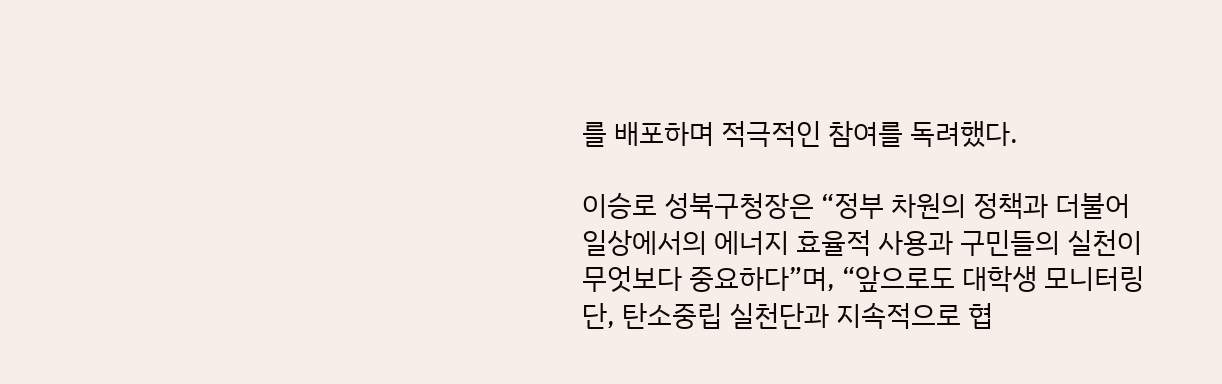를 배포하며 적극적인 참여를 독려했다.

이승로 성북구청장은 “정부 차원의 정책과 더불어 일상에서의 에너지 효율적 사용과 구민들의 실천이 무엇보다 중요하다”며, “앞으로도 대학생 모니터링단, 탄소중립 실천단과 지속적으로 협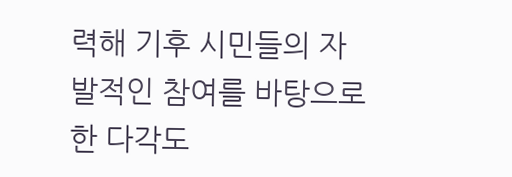력해 기후 시민들의 자발적인 참여를 바탕으로 한 다각도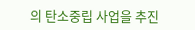의 탄소중립 사업을 추진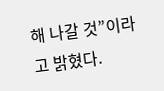해 나갈 것”이라고 밝혔다.